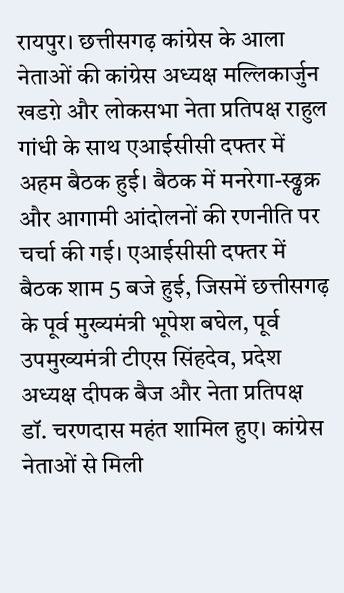रायपुर। छत्तीसगढ़ कांग्रेस के आला नेताओं की कांग्रेस अध्यक्ष मल्लिकार्जुन खडग़े और लोकसभा नेता प्रतिपक्ष राहुल गांधी के साथ एआईसीसी दफ्तर में अहम बैठक हुई। बैठक में मनरेगा-स्ढ्ढक्र और आगामी आंदोलनों की रणनीति पर चर्चा की गई। एआईसीसी दफ्तर में बैठक शाम 5 बजे हुई, जिसमें छत्तीसगढ़ के पूर्व मुख्यमंत्री भूपेश बघेल, पूर्व उपमुख्यमंत्री टीएस सिंहदेव, प्रदेश अध्यक्ष दीपक बैज और नेता प्रतिपक्ष डॉ. चरणदास महंत शामिल हुए। कांग्रेस नेताओं से मिली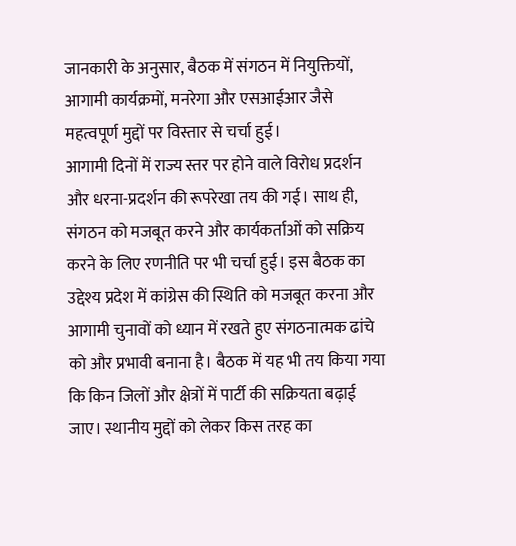जानकारी के अनुसार, बैठक में संगठन में नियुक्तियों, आगामी कार्यक्रमों, मनरेगा और एसआईआर जैसे महत्वपूर्ण मुद्दों पर विस्तार से चर्चा हुई।
आगामी दिनों में राज्य स्तर पर होने वाले विरोध प्रदर्शन और धरना-प्रदर्शन की रूपरेखा तय की गई। साथ ही, संगठन को मजबूत करने और कार्यकर्ताओं को सक्रिय करने के लिए रणनीति पर भी चर्चा हुई। इस बैठक का उद्देश्य प्रदेश में कांग्रेस की स्थिति को मजबूत करना और आगामी चुनावों को ध्यान में रखते हुए संगठनात्मक ढांचे को और प्रभावी बनाना है। बैठक में यह भी तय किया गया कि किन जिलों और क्षेत्रों में पार्टी की सक्रियता बढ़ाई जाए। स्थानीय मुद्दों को लेकर किस तरह का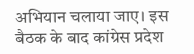अभियान चलाया जाए। इस बैठक के बाद कांग्रेस प्रदेश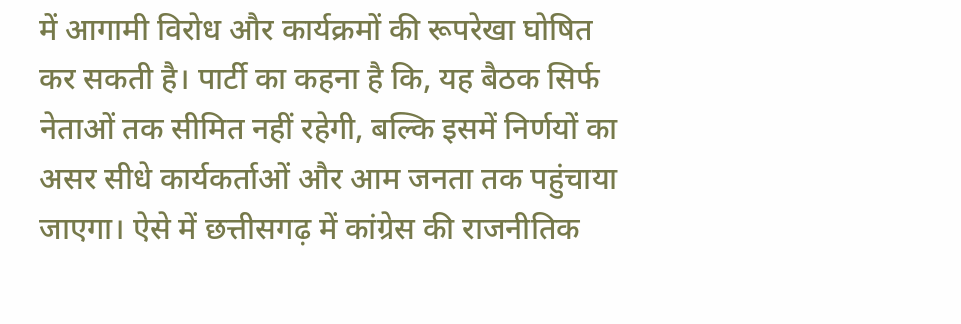में आगामी विरोध और कार्यक्रमों की रूपरेखा घोषित कर सकती है। पार्टी का कहना है कि, यह बैठक सिर्फ नेताओं तक सीमित नहीं रहेगी, बल्कि इसमें निर्णयों का असर सीधे कार्यकर्ताओं और आम जनता तक पहुंचाया जाएगा। ऐसे में छत्तीसगढ़ में कांग्रेस की राजनीतिक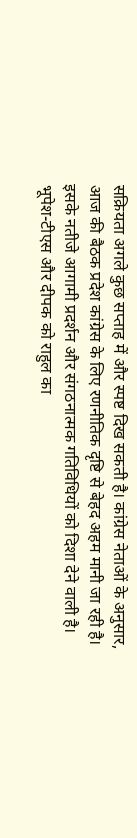सक्रियता अगले कुछ सप्ताह में और स्पष्ट दिख सकती है। कांग्रेस नेताओं के अनुसार, आज की बैठक प्रदेश कांग्रेस के लिए रणनीतिक दृष्टि से बेहद अहम मानी जा रही है। इसके नतीजे आगामी प्रदर्शन और संगठनात्मक गतिविधियों को दिशा देने वाली है।
भूपेश-टीएस और दीपक को राहुल का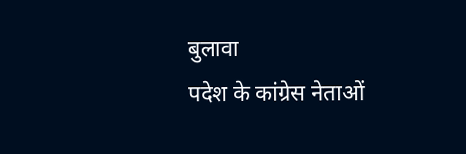बुलावा
पदेश के कांग्रेस नेताओं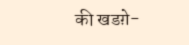की खडग़े-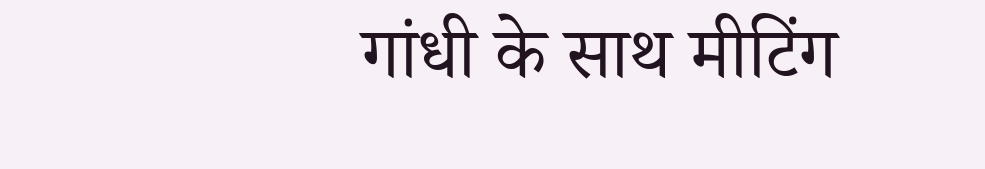गांधी के साथ मीटिंग